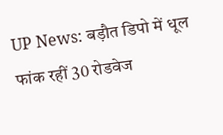UP News: बड़ौत डिपो में धूल फांक रहीं 30 रोडवेज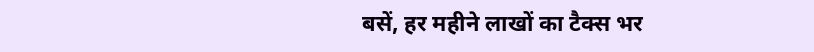बसें, हर महीने लाखों का टैक्स भर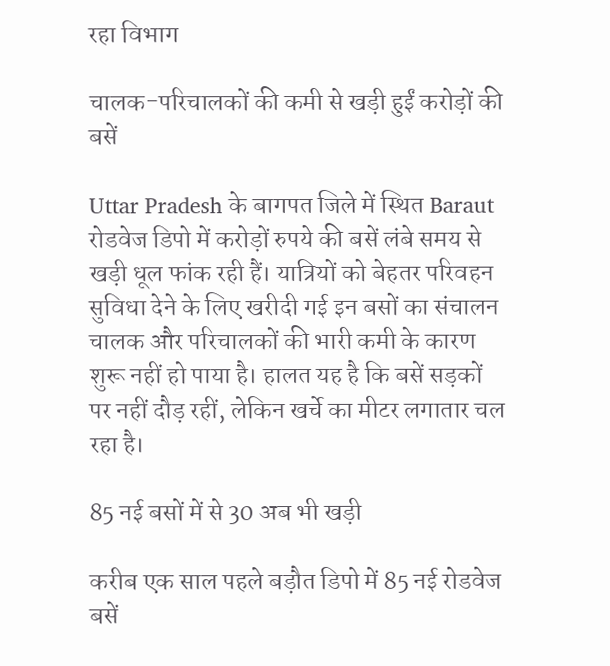रहा विभाग

चालक-परिचालकों की कमी से खड़ी हुईं करोड़ों की बसें

Uttar Pradesh के बागपत जिले में स्थित Baraut रोडवेज डिपो में करोड़ों रुपये की बसें लंबे समय से खड़ी धूल फांक रही हैं। यात्रियों को बेहतर परिवहन सुविधा देने के लिए खरीदी गई इन बसों का संचालन चालक और परिचालकों की भारी कमी के कारण शुरू नहीं हो पाया है। हालत यह है कि बसें सड़कों पर नहीं दौड़ रहीं, लेकिन खर्चे का मीटर लगातार चल रहा है।

85 नई बसों में से 30 अब भी खड़ी

करीब एक साल पहले बड़ौत डिपो में 85 नई रोडवेज बसें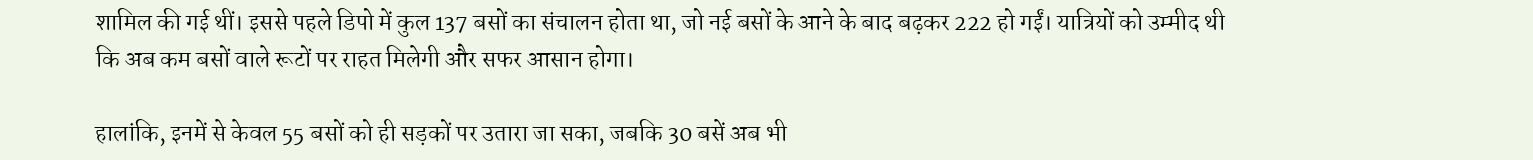शामिल की गई थीं। इससे पहले डिपो में कुल 137 बसों का संचालन होता था, जो नई बसों के आने के बाद बढ़कर 222 हो गईं। यात्रियों को उम्मीद थी कि अब कम बसों वाले रूटों पर राहत मिलेगी और सफर आसान होगा।

हालांकि, इनमें से केवल 55 बसों को ही सड़कों पर उतारा जा सका, जबकि 30 बसें अब भी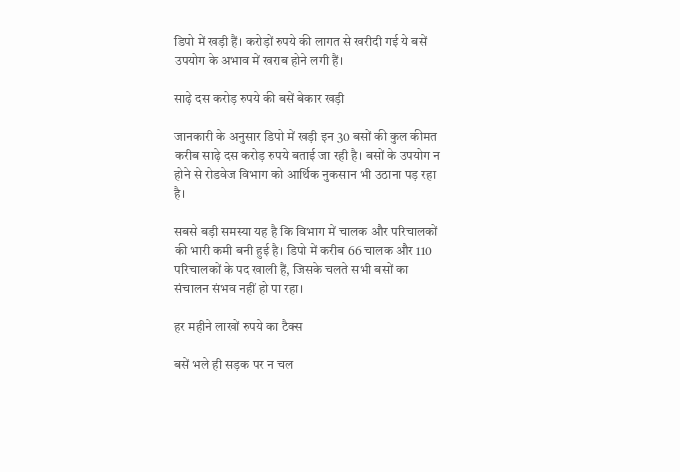डिपो में खड़ी हैं। करोड़ों रुपये की लागत से खरीदी गई ये बसें उपयोग के अभाव में खराब होने लगी हैं।

साढ़े दस करोड़ रुपये की बसें बेकार खड़ी

जानकारी के अनुसार डिपो में खड़ी इन 30 बसों की कुल कीमत करीब साढ़े दस करोड़ रुपये बताई जा रही है। बसों के उपयोग न होने से रोडवेज विभाग को आर्थिक नुकसान भी उठाना पड़ रहा है।

सबसे बड़ी समस्या यह है कि विभाग में चालक और परिचालकों की भारी कमी बनी हुई है। डिपो में करीब 66 चालक और 110 परिचालकों के पद खाली हैं, जिसके चलते सभी बसों का संचालन संभव नहीं हो पा रहा।

हर महीने लाखों रुपये का टैक्स

बसें भले ही सड़क पर न चल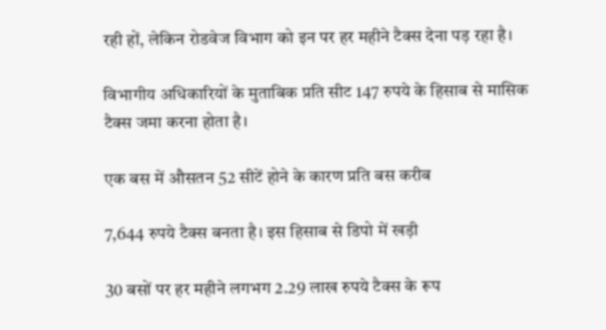रही हों, लेकिन रोडवेज विभाग को इन पर हर महीने टैक्स देना पड़ रहा है।

विभागीय अधिकारियों के मुताबिक प्रति सीट 147 रुपये के हिसाब से मासिक टैक्स जमा करना होता है।

एक बस में औसतन 52 सीटें होने के कारण प्रति बस करीब

7,644 रुपये टैक्स बनता है। इस हिसाब से डिपो में खड़ी

30 बसों पर हर महीने लगभग 2.29 लाख रुपये टैक्स के रूप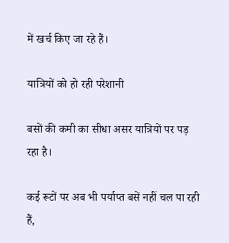में खर्च किए जा रहे हैं।

यात्रियों को हो रही परेशानी

बसों की कमी का सीधा असर यात्रियों पर पड़ रहा है।

कई रूटों पर अब भी पर्याप्त बसें नहीं चल पा रही हैं,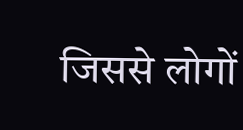जिससे लोगों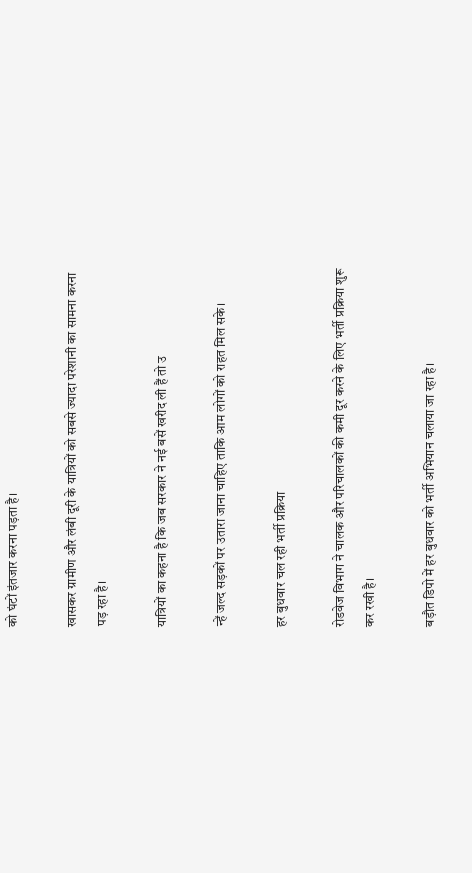को घंटों इंतजार करना पड़ता है।

खासकर ग्रामीण और लंबी दूरी के यात्रियों को सबसे ज्यादा परेशानी का सामना करना पड़ रहा है।

यात्रियों का कहना है कि जब सरकार ने नई बसें खरीद ली हैं तो उ

न्हें जल्द सड़कों पर उतारा जाना चाहिए ताकि आम लोगों को राहत मिल सके।

हर बुधवार चल रही भर्ती प्रक्रिया

रोडवेज विभाग ने चालक और परिचालकों की कमी दूर करने के लिए भर्ती प्रक्रिया शुरू कर रखी है।

बड़ौत डिपो में हर बुधवार को भर्ती अभियान चलाया जा रहा है।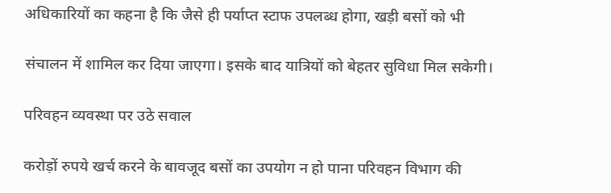अधिकारियों का कहना है कि जैसे ही पर्याप्त स्टाफ उपलब्ध होगा, खड़ी बसों को भी

संचालन में शामिल कर दिया जाएगा। इसके बाद यात्रियों को बेहतर सुविधा मिल सकेगी।

परिवहन व्यवस्था पर उठे सवाल

करोड़ों रुपये खर्च करने के बावजूद बसों का उपयोग न हो पाना परिवहन विभाग की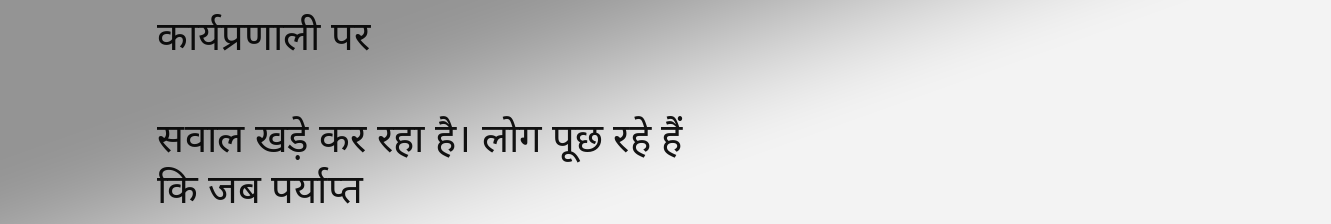कार्यप्रणाली पर

सवाल खड़े कर रहा है। लोग पूछ रहे हैं कि जब पर्याप्त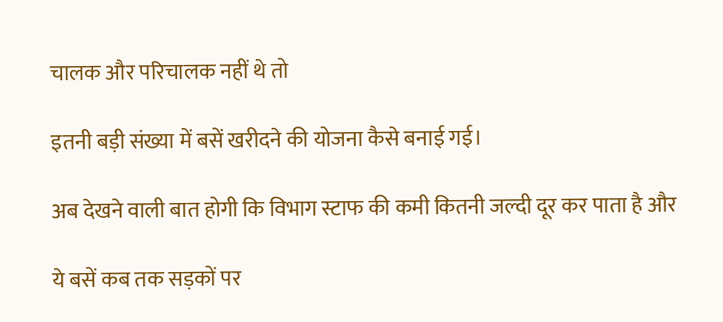चालक और परिचालक नहीं थे तो

इतनी बड़ी संख्या में बसें खरीदने की योजना कैसे बनाई गई।

अब देखने वाली बात होगी कि विभाग स्टाफ की कमी कितनी जल्दी दूर कर पाता है और

ये बसें कब तक सड़कों पर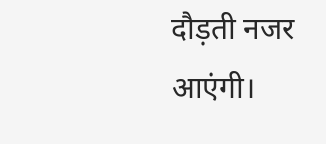दौड़ती नजर आएंगी।